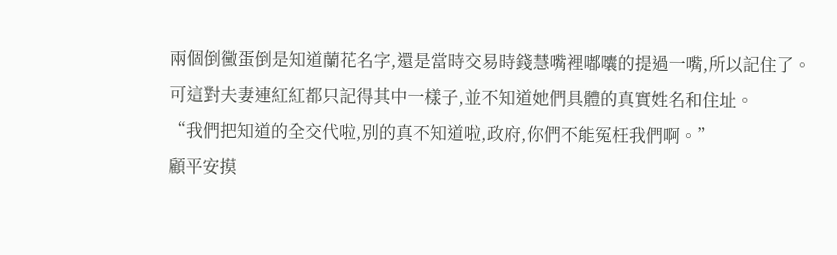兩個倒黴蛋倒是知道蘭花名字,還是當時交易時錢慧嘴裡嘟囔的提過一嘴,所以記住了。
可這對夫妻連紅紅都只記得其中一樣子,並不知道她們具體的真實姓名和住址。
“我們把知道的全交代啦,別的真不知道啦,政府,你們不能冤枉我們啊。”
顧平安摸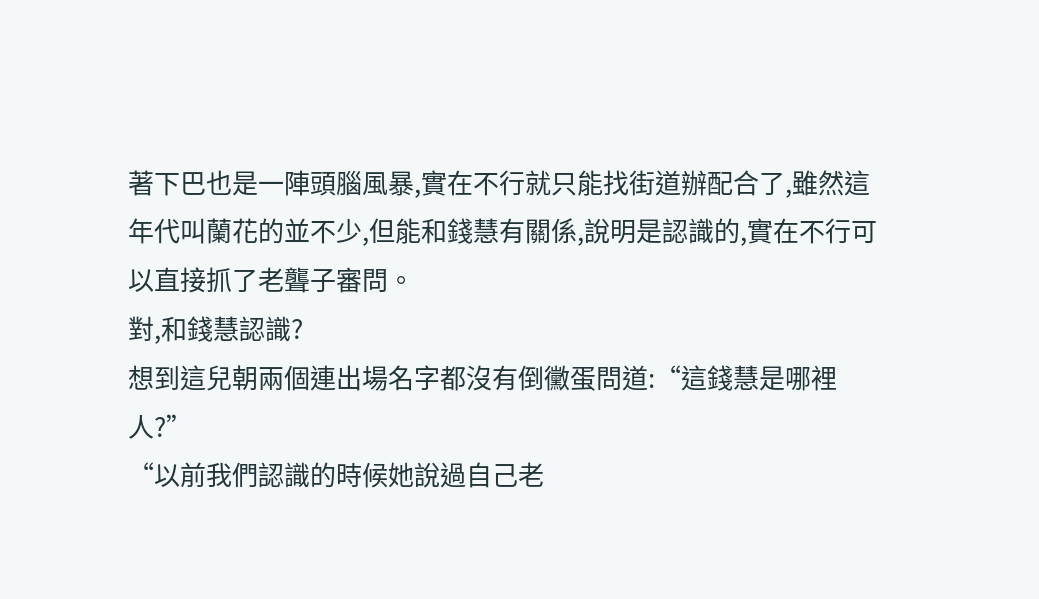著下巴也是一陣頭腦風暴,實在不行就只能找街道辦配合了,雖然這年代叫蘭花的並不少,但能和錢慧有關係,說明是認識的,實在不行可以直接抓了老聾子審問。
對,和錢慧認識?
想到這兒朝兩個連出場名字都沒有倒黴蛋問道:“這錢慧是哪裡人?”
“以前我們認識的時候她說過自己老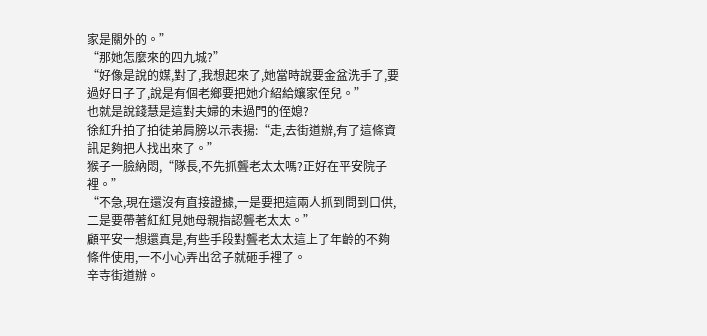家是關外的。”
“那她怎麼來的四九城?”
“好像是說的媒,對了,我想起來了,她當時說要金盆洗手了,要過好日子了,說是有個老鄉要把她介紹給孃家侄兒。”
也就是說錢慧是這對夫婦的未過門的侄媳?
徐紅升拍了拍徒弟肩膀以示表揚:“走,去街道辦,有了這條資訊足夠把人找出來了。”
猴子一臉納悶,“隊長,不先抓聾老太太嗎?正好在平安院子裡。”
“不急,現在還沒有直接證據,一是要把這兩人抓到問到口供,二是要帶著紅紅見她母親指認聾老太太。”
顧平安一想還真是,有些手段對聾老太太這上了年齡的不夠條件使用,一不小心弄出岔子就砸手裡了。
辛寺街道辦。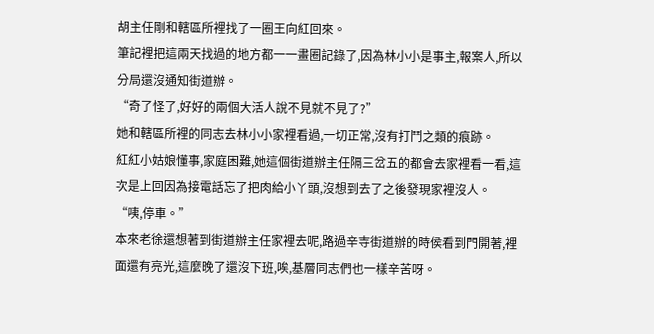胡主任剛和轄區所裡找了一圈王向紅回來。
筆記裡把這兩天找過的地方都一一畫圈記錄了,因為林小小是事主,報案人,所以分局還沒通知街道辦。
“奇了怪了,好好的兩個大活人說不見就不見了?”
她和轄區所裡的同志去林小小家裡看過,一切正常,沒有打鬥之類的痕跡。
紅紅小姑娘懂事,家庭困難,她這個街道辦主任隔三岔五的都會去家裡看一看,這次是上回因為接電話忘了把肉給小丫頭,沒想到去了之後發現家裡沒人。
“咦,停車。”
本來老徐還想著到街道辦主任家裡去呢,路過辛寺街道辦的時侯看到門開著,裡面還有亮光,這麼晚了還沒下班,唉,基層同志們也一樣辛苦呀。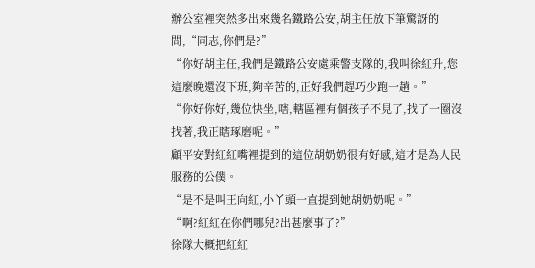辦公室裡突然多出來幾名鐵路公安,胡主任放下筆驚訝的問,“同志,你們是?”
“你好胡主任,我們是鐵路公安處乘警支隊的,我叫徐紅升,您這麼晚還沒下班,夠辛苦的,正好我們趕巧少跑一趟。”
“你好你好,幾位快坐,嗐,轄區裡有個孩子不見了,找了一圈沒找著,我正瞎琢磨呢。”
顧平安對紅紅嘴裡提到的這位胡奶奶很有好感,這才是為人民服務的公僕。
“是不是叫王向紅,小丫頭一直提到她胡奶奶呢。”
“啊?紅紅在你們哪兒?出甚麼事了?”
徐隊大概把紅紅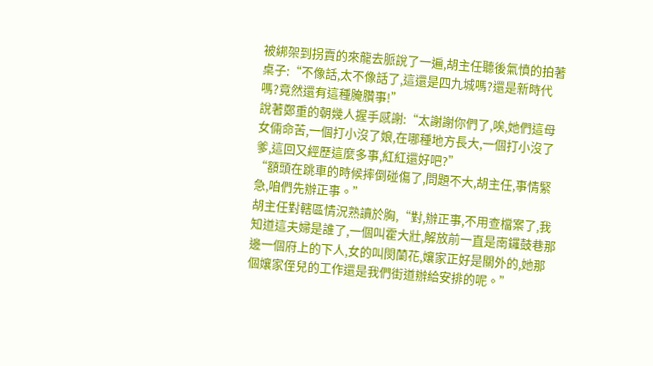被綁架到拐賣的來龍去脈說了一遍,胡主任聽後氣憤的拍著桌子:“不像話,太不像話了,這還是四九城嗎?還是新時代嗎?竟然還有這種腌臢事!”
說著鄭重的朝幾人握手感謝:“太謝謝你們了,唉,她們這母女倆命苦,一個打小沒了娘,在哪種地方長大,一個打小沒了爹,這回又經歷這麼多事,紅紅還好吧?”
“額頭在跳車的時候摔倒碰傷了,問題不大,胡主任,事情緊急,咱們先辦正事。”
胡主任對轄區情況熟讀於胸,“對,辦正事,不用查檔案了,我知道這夫婦是誰了,一個叫霍大壯,解放前一直是南鑼鼓巷那邊一個府上的下人,女的叫閔蘭花,孃家正好是關外的,她那個孃家侄兒的工作還是我們街道辦給安排的呢。”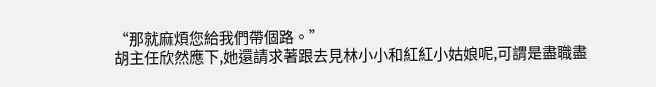“那就麻煩您給我們帶個路。”
胡主任欣然應下,她還請求著跟去見林小小和紅紅小姑娘呢,可謂是盡職盡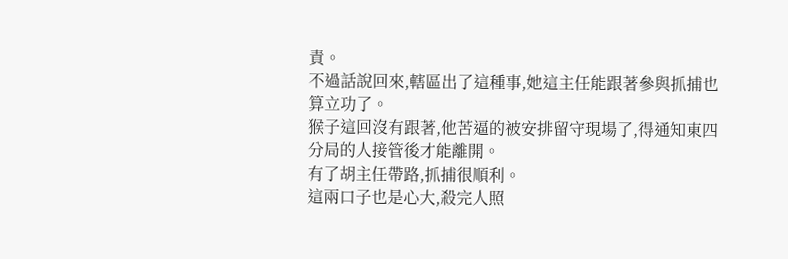責。
不過話說回來,轄區出了這種事,她這主任能跟著參與抓捕也算立功了。
猴子這回沒有跟著,他苦逼的被安排留守現場了,得通知東四分局的人接管後才能離開。
有了胡主任帶路,抓捕很順利。
這兩口子也是心大,殺完人照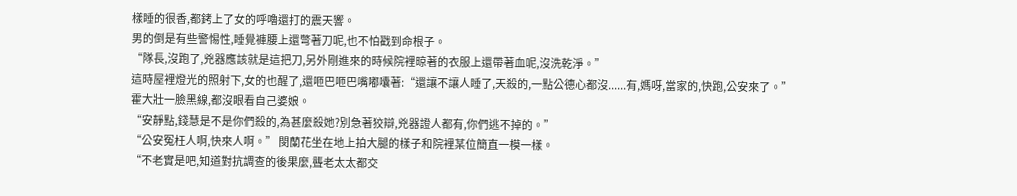樣睡的很香,都銬上了女的呼嚕還打的震天響。
男的倒是有些警惕性,睡覺褲腰上還彆著刀呢,也不怕戳到命根子。
“隊長,沒跑了,兇器應該就是這把刀,另外剛進來的時候院裡晾著的衣服上還帶著血呢,沒洗乾淨。”
這時屋裡燈光的照射下,女的也醒了,還咂巴咂巴嘴嘟囔著:“還讓不讓人睡了,天殺的,一點公德心都沒......有,媽呀,當家的,快跑,公安來了。”
霍大壯一臉黑線,都沒眼看自己婆娘。
“安靜點,錢慧是不是你們殺的,為甚麼殺她?別急著狡辯,兇器證人都有,你們逃不掉的。”
“公安冤枉人啊,快來人啊。” 閔蘭花坐在地上拍大腿的樣子和院裡某位簡直一模一樣。
“不老實是吧,知道對抗調查的後果麼,聾老太太都交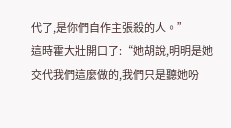代了,是你們自作主張殺的人。”
這時霍大壯開口了:“她胡說,明明是她交代我們這麼做的,我們只是聽她吩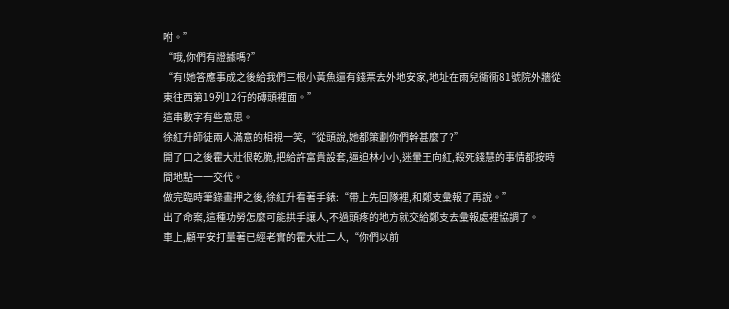咐。”
“哦,你們有證據嗎?”
“有!她答應事成之後給我們三根小黃魚還有錢票去外地安家,地址在雨兒衚衕81號院外牆從東往西第19列12行的磚頭裡面。”
這串數字有些意思。
徐紅升師徒兩人滿意的相視一笑,“從頭說,她都策劃你們幹甚麼了?”
開了口之後霍大壯很乾脆,把給許富貴設套,逼迫林小小,迷暈王向紅,殺死錢慧的事情都按時間地點一一交代。
做完臨時筆錄畫押之後,徐紅升看著手錶:“帶上先回隊裡,和鄭支彙報了再說。”
出了命案,這種功勞怎麼可能拱手讓人,不過頭疼的地方就交給鄭支去彙報處裡協調了。
車上,顧平安打量著已經老實的霍大壯二人,“你們以前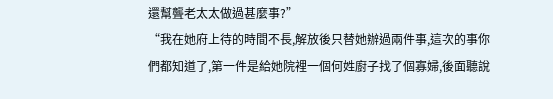還幫聾老太太做過甚麼事?”
“我在她府上待的時間不長,解放後只替她辦過兩件事,這次的事你們都知道了,第一件是給她院裡一個何姓廚子找了個寡婦,後面聽說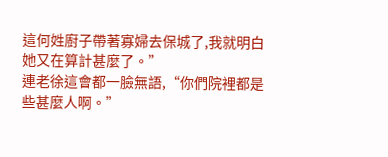這何姓廚子帶著寡婦去保城了,我就明白她又在算計甚麼了。”
連老徐這會都一臉無語,“你們院裡都是些甚麼人啊。”